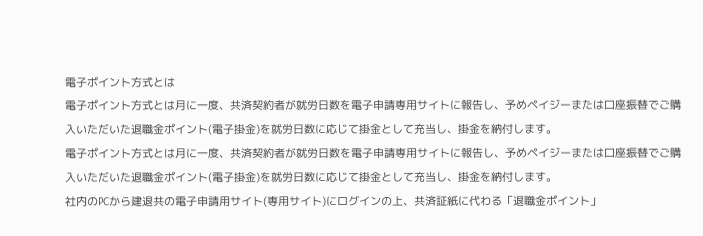電子ポイント方式とは
電子ポイント方式とは月に一度、共済契約者が就労日数を電子申請専用サイトに報告し、予めペイジーまたは口座振替でご購入いただいた退職金ポイント(電子掛金)を就労日数に応じて掛金として充当し、掛金を納付します。
電子ポイント方式とは月に一度、共済契約者が就労日数を電子申請専用サイトに報告し、予めペイジーまたは口座振替でご購入いただいた退職金ポイント(電子掛金)を就労日数に応じて掛金として充当し、掛金を納付します。
社内のPCから建退共の電子申請用サイト(専用サイト)にログインの上、共済証紙に代わる「退職金ポイント」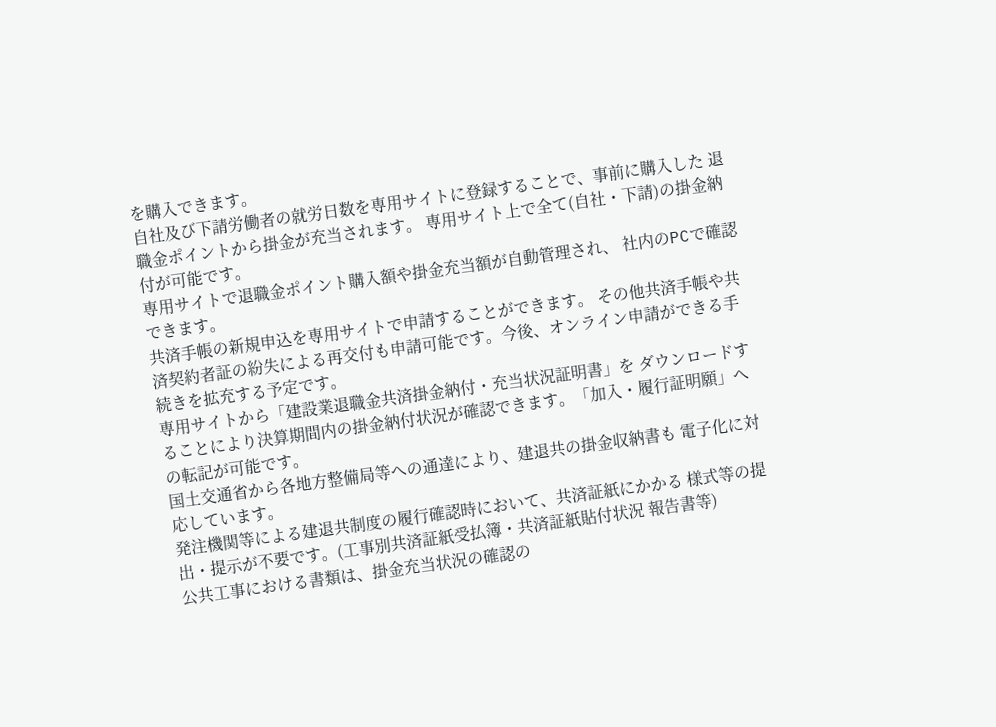を購入できます。
自社及び下請労働者の就労日数を専用サイトに登録することで、事前に購入した 退職金ポイントから掛金が充当されます。 専用サイト上で全て(自社・下請)の掛金納付が可能です。
専用サイトで退職金ポイント購入額や掛金充当額が自動管理され、 社内のPCで確認できます。
共済手帳の新規申込を専用サイトで申請することができます。 その他共済手帳や共済契約者証の紛失による再交付も申請可能です。今後、オンライン申請ができる手続きを拡充する予定です。
専用サイトから「建設業退職金共済掛金納付・充当状況証明書」を ダウンロードすることにより決算期間内の掛金納付状況が確認できます。「加入・履行証明願」への転記が可能です。
国土交通省から各地方整備局等への通達により、建退共の掛金収納書も 電子化に対応しています。
発注機関等による建退共制度の履行確認時において、共済証紙にかかる 様式等の提出・提示が不要です。(工事別共済証紙受払簿・共済証紙貼付状況 報告書等)
公共工事における書類は、掛金充当状況の確認の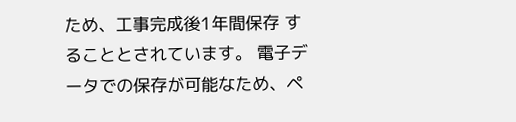ため、工事完成後1年間保存 することとされています。 電子データでの保存が可能なため、ペ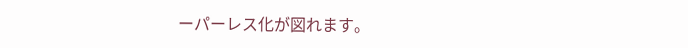ーパーレス化が図れます。